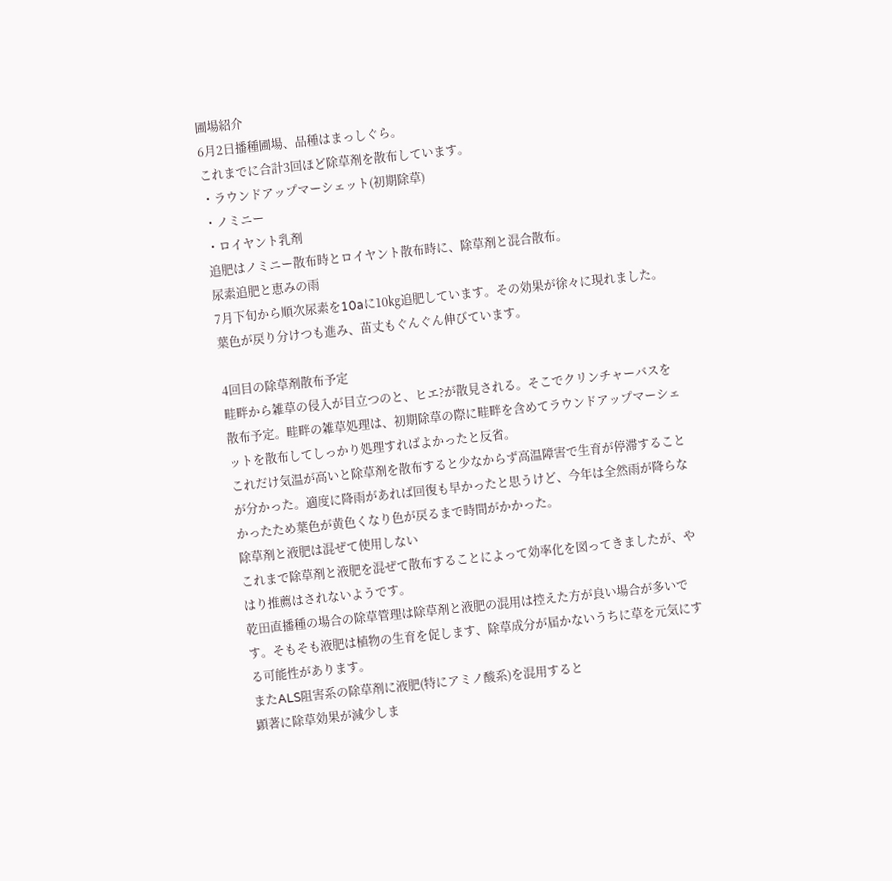圃場紹介
6月2日播種圃場、品種はまっしぐら。
これまでに合計3回ほど除草剤を散布しています。
・ラウンドアップマーシェット(初期除草)
・ノミニー
・ロイヤント乳剤
追肥はノミニー散布時とロイヤント散布時に、除草剤と混合散布。
尿素追肥と恵みの雨
7月下旬から順次尿素を10aに10㎏追肥しています。その効果が徐々に現れました。
葉色が戻り分けつも進み、苗丈もぐんぐん伸びています。

4回目の除草剤散布予定
畦畔から雑草の侵入が目立つのと、ヒエ?が散見される。そこでクリンチャーバスを散布予定。畦畔の雑草処理は、初期除草の際に畦畔を含めてラウンドアップマーシェットを散布してしっかり処理すればよかったと反省。
これだけ気温が高いと除草剤を散布すると少なからず高温障害で生育が停滞することが分かった。適度に降雨があれば回復も早かったと思うけど、今年は全然雨が降らなかったため葉色が黄色くなり色が戻るまで時間がかかった。
除草剤と液肥は混ぜて使用しない
これまで除草剤と液肥を混ぜて散布することによって効率化を図ってきましたが、やはり推薦はされないようです。
乾田直播種の場合の除草管理は除草剤と液肥の混用は控えた方が良い場合が多いです。そもそも液肥は植物の生育を促します、除草成分が届かないうちに草を元気にする可能性があります。
またALS阻害系の除草剤に液肥(特にアミノ酸系)を混用すると
顕著に除草効果が減少しま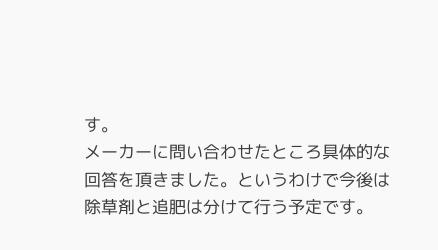す。
メーカーに問い合わせたところ具体的な回答を頂きました。というわけで今後は除草剤と追肥は分けて行う予定です。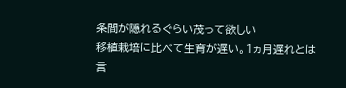条間が隠れるぐらい茂って欲しい
移植栽培に比べて生育が遅い。1ヵ月遅れとは言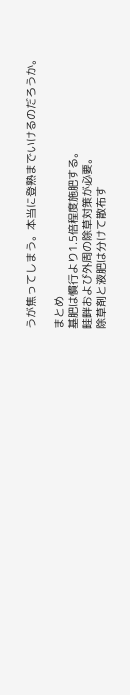うが焦ってしまう。本当に登熟までいけるのだろうか。

まとめ
基肥は慣行より1.5倍程度施肥する。
畦畔および外周の除草対策が必要。
除草剤と液肥は分けて散布す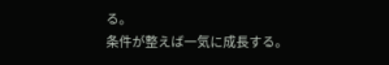る。
条件が整えば一気に成長する。